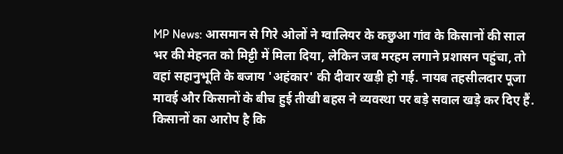MP News: आसमान से गिरे ओलों ने ग्वालियर के कछुआ गांव के किसानों की साल भर की मेहनत को मिट्टी में मिला दिया, लेकिन जब मरहम लगाने प्रशासन पहुंचा, तो वहां सहानुभूति के बजाय 'अहंकार' की दीवार खड़ी हो गई. नायब तहसीलदार पूजा मावई और किसानों के बीच हुई तीखी बहस ने व्यवस्था पर बड़े सवाल खड़े कर दिए हैं.
किसानों का आरोप है कि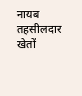नायब तहसीलदार खेतों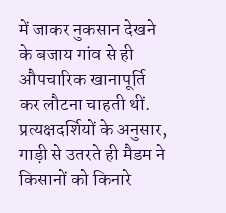में जाकर नुकसान देखने के बजाय गांव से ही औपचारिक खानापूर्ति कर लौटना चाहती थीं.
प्रत्यक्षदर्शियों के अनुसार, गाड़ी से उतरते ही मैडम ने किसानों को किनारे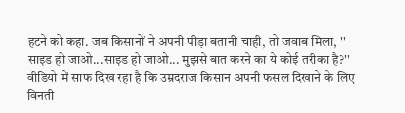हटने को कहा. जब किसानों ने अपनी पीड़ा बतानी चाही, तो जवाब मिला, '' साइड हो जाओ...साइड हो जाओ... मुझसे बात करने का ये कोई तरीका है?''
वीडियो में साफ दिख रहा है कि उम्रदराज किसान अपनी फसल दिखाने के लिए विनती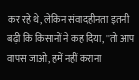कर रहे थे, लेकिन संवादहीनता इतनी बढ़ी कि किसानों ने कह दिया, ''तो आप वापस जाओ, हमें नहीं कराना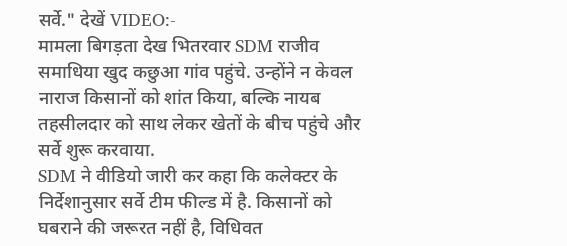सर्वे." देखें VIDEO:-
मामला बिगड़ता देख भितरवार SDM राजीव समाधिया खुद कछुआ गांव पहुंचे. उन्होंने न केवल नाराज किसानों को शांत किया, बल्कि नायब तहसीलदार को साथ लेकर खेतों के बीच पहुंचे और सर्वे शुरू करवाया.
SDM ने वीडियो जारी कर कहा कि कलेक्टर के निर्देशानुसार सर्वे टीम फील्ड में है. किसानों को घबराने की जरूरत नहीं है, विधिवत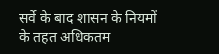सर्वे के बाद शासन के नियमों के तहत अधिकतम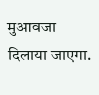मुआवजा दिलाया जाएगा.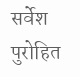सर्वेश पुरोहित